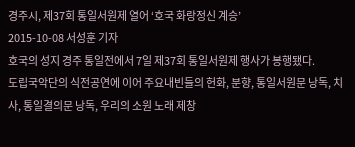경주시, 제37회 통일서원제 열어 ‘호국 화랑정신 계승’
2015-10-08 서성훈 기자
호국의 성지 경주 통일전에서 7일 제37회 통일서원제 행사가 봉행됐다.
도립국악단의 식전공연에 이어 주요내빈들의 헌화, 분향, 통일서원문 낭독, 치사, 통일결의문 낭독, 우리의 소원 노래 제창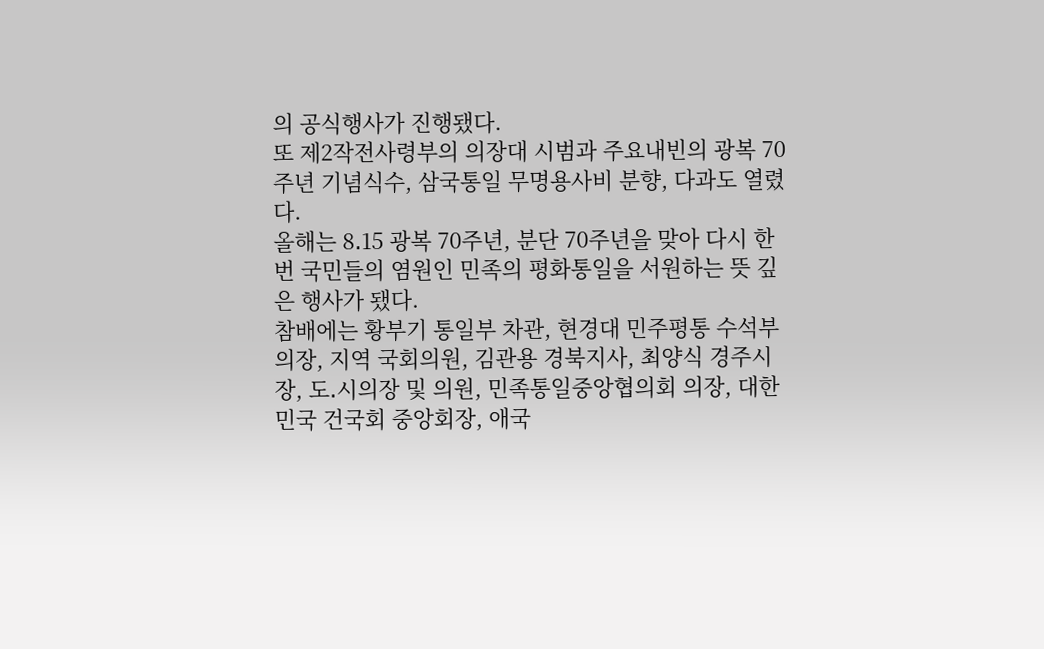의 공식행사가 진행됐다.
또 제2작전사령부의 의장대 시범과 주요내빈의 광복 70주년 기념식수, 삼국통일 무명용사비 분향, 다과도 열렸다.
올해는 8․15 광복 70주년, 분단 70주년을 맞아 다시 한 번 국민들의 염원인 민족의 평화통일을 서원하는 뜻 깊은 행사가 됐다.
참배에는 황부기 통일부 차관, 현경대 민주평통 수석부의장, 지역 국회의원, 김관용 경북지사, 최양식 경주시장, 도․시의장 및 의원, 민족통일중앙협의회 의장, 대한민국 건국회 중앙회장, 애국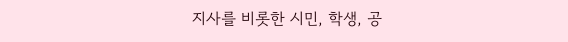지사를 비롯한 시민, 학생, 공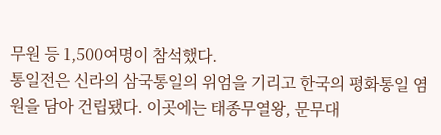무원 등 1,500여명이 참석했다.
통일전은 신라의 삼국통일의 위엄을 기리고 한국의 평화통일 염원을 담아 건립됐다. 이곳에는 태종무열왕, 문무대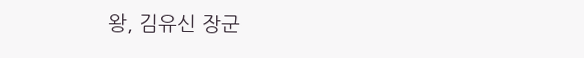왕, 김유신 장군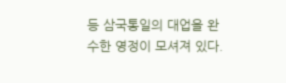등 삼국통일의 대업을 완수한 영정이 모셔져 있다.